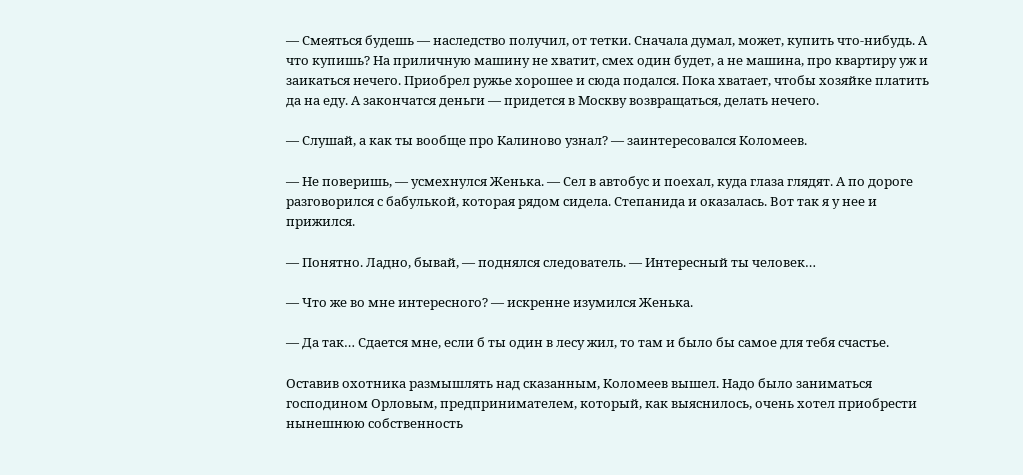— Смеяться будешь — наследство получил, от тетки. Сначала думал, может, купить что-нибудь. А что купишь? На приличную машину не хватит, смех один будет, а не машина, про квартиру уж и заикаться нечего. Приобрел ружье хорошее и сюда подался. Пока хватает, чтобы хозяйке платить да на еду. А закончатся деньги — придется в Москву возвращаться, делать нечего.

— Слушай, а как ты вообще про Калиново узнал? — заинтересовался Коломеев.

— Не поверишь, — усмехнулся Женька. — Сел в автобус и поехал, куда глаза глядят. А по дороге разговорился с бабулькой, которая рядом сидела. Степанида и оказалась. Вот так я у нее и прижился.

— Понятно. Ладно, бывай, — поднялся следователь. — Интересный ты человек…

— Что же во мне интересного? — искренне изумился Женька.

— Да так… Сдается мне, если б ты один в лесу жил, то там и было бы самое для тебя счастье.

Оставив охотника размышлять над сказанным, Коломеев вышел. Надо было заниматься господином Орловым, предпринимателем, который, как выяснилось, очень хотел приобрести нынешнюю собственность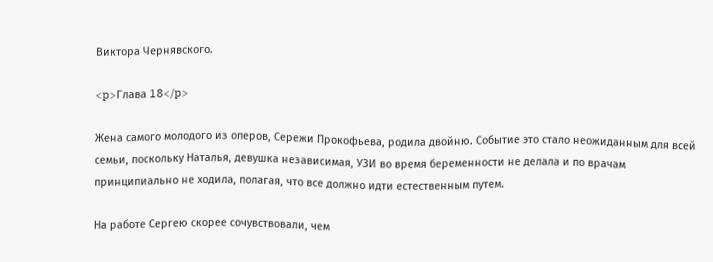Виктора Чернявского.

<p>Глава 18</p>

Жена самого молодого из оперов, Сережи Прокофьева, родила двойню. Событие это стало неожиданным для всей семьи, поскольку Наталья, девушка независимая, УЗИ во время беременности не делала и по врачам принципиально не ходила, полагая, что все должно идти естественным путем.

На работе Сергею скорее сочувствовали, чем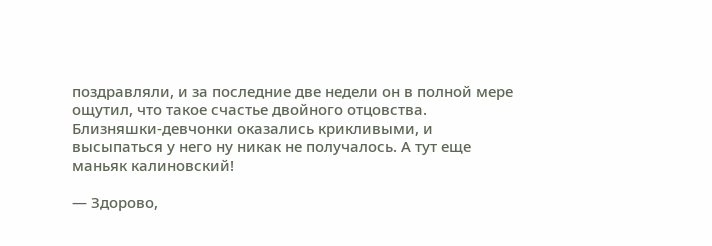поздравляли, и за последние две недели он в полной мере ощутил, что такое счастье двойного отцовства. Близняшки-девчонки оказались крикливыми, и высыпаться у него ну никак не получалось. А тут еще маньяк калиновский!

— Здорово,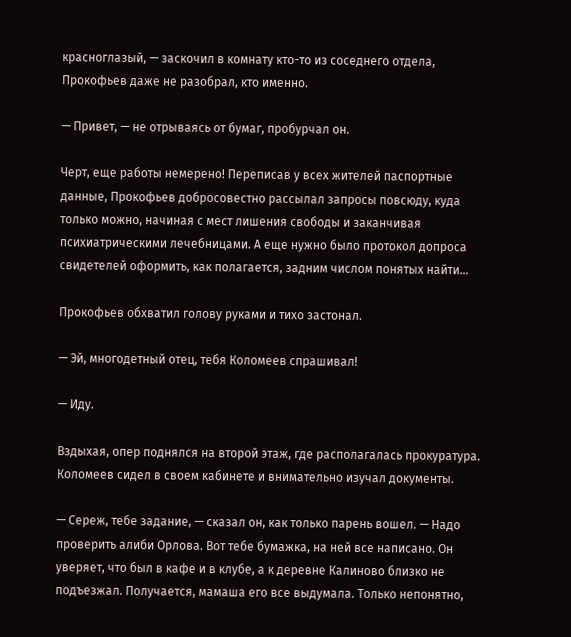красноглазый, — заскочил в комнату кто-то из соседнего отдела, Прокофьев даже не разобрал, кто именно.

— Привет, — не отрываясь от бумаг, пробурчал он.

Черт, еще работы немерено! Переписав у всех жителей паспортные данные, Прокофьев добросовестно рассылал запросы повсюду, куда только можно, начиная с мест лишения свободы и заканчивая психиатрическими лечебницами. А еще нужно было протокол допроса свидетелей оформить, как полагается, задним числом понятых найти…

Прокофьев обхватил голову руками и тихо застонал.

— Эй, многодетный отец, тебя Коломеев спрашивал!

— Иду.

Вздыхая, опер поднялся на второй этаж, где располагалась прокуратура. Коломеев сидел в своем кабинете и внимательно изучал документы.

— Сереж, тебе задание, — сказал он, как только парень вошел. — Надо проверить алиби Орлова. Вот тебе бумажка, на ней все написано. Он уверяет, что был в кафе и в клубе, а к деревне Калиново близко не подъезжал. Получается, мамаша его все выдумала. Только непонятно,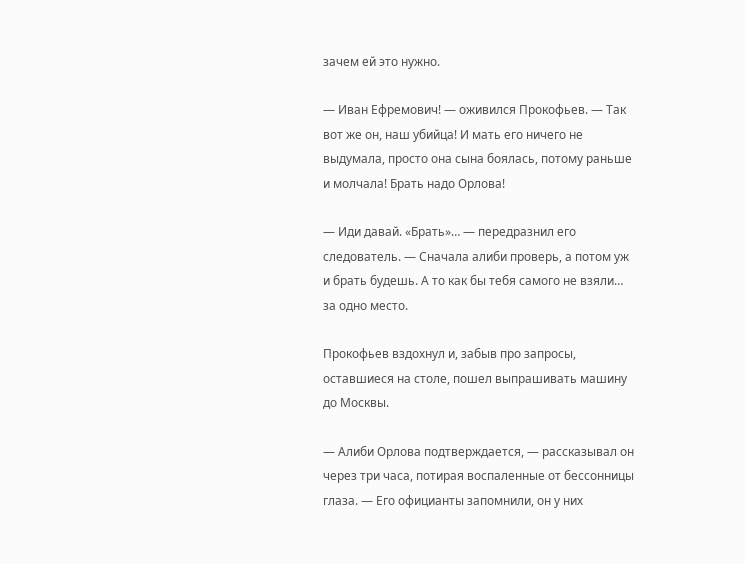зачем ей это нужно.

— Иван Ефремович! — оживился Прокофьев. — Так вот же он, наш убийца! И мать его ничего не выдумала, просто она сына боялась, потому раньше и молчала! Брать надо Орлова!

— Иди давай. «Брать»… — передразнил его следователь. — Сначала алиби проверь, а потом уж и брать будешь. А то как бы тебя самого не взяли… за одно место.

Прокофьев вздохнул и, забыв про запросы, оставшиеся на столе, пошел выпрашивать машину до Москвы.

— Алиби Орлова подтверждается, — рассказывал он через три часа, потирая воспаленные от бессонницы глаза. — Его официанты запомнили, он у них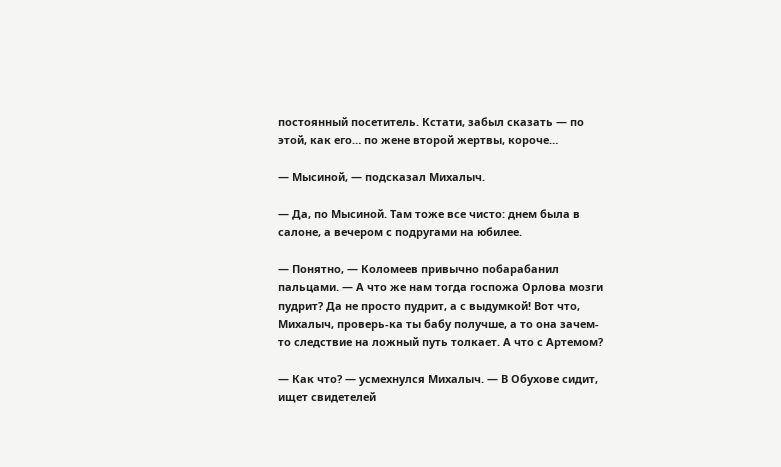постоянный посетитель. Кстати, забыл сказать — по этой, как его… по жене второй жертвы, короче…

— Мысиной, — подсказал Михалыч.

— Да, по Мысиной. Там тоже все чисто: днем была в салоне, а вечером с подругами на юбилее.

— Понятно, — Коломеев привычно побарабанил пальцами. — А что же нам тогда госпожа Орлова мозги пудрит? Да не просто пудрит, а с выдумкой! Вот что, Михалыч, проверь-ка ты бабу получше, а то она зачем-то следствие на ложный путь толкает. А что с Артемом?

— Как что? — усмехнулся Михалыч. — В Обухове сидит, ищет свидетелей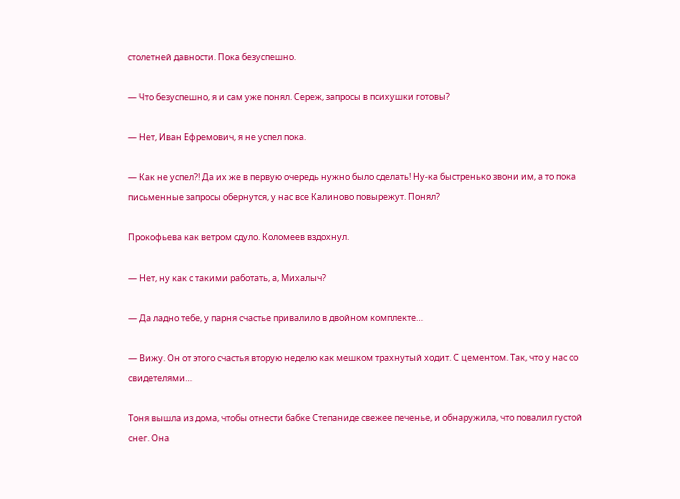столетней давности. Пока безуспешно.

— Что безуспешно, я и сам уже понял. Сереж, запросы в психушки готовы?

— Нет, Иван Ефремович, я не успел пока.

— Как не успел?! Да их же в первую очередь нужно было сделать! Ну-ка быстренько звони им, а то пока письменные запросы обернутся, у нас все Калиново повырежут. Понял?

Прокофьева как ветром сдуло. Коломеев вздохнул.

— Нет, ну как с такими работать, а, Михалыч?

— Да ладно тебе, у парня счастье привалило в двойном комплекте…

— Вижу. Он от этого счастья вторую неделю как мешком трахнутый ходит. С цементом. Так, что у нас со свидетелями…

Тоня вышла из дома, чтобы отнести бабке Степаниде свежее печенье, и обнаружила, что повалил густой снег. Она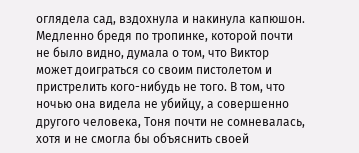оглядела сад, вздохнула и накинула капюшон. Медленно бредя по тропинке, которой почти не было видно, думала о том, что Виктор может доиграться со своим пистолетом и пристрелить кого-нибудь не того. В том, что ночью она видела не убийцу, а совершенно другого человека, Тоня почти не сомневалась, хотя и не смогла бы объяснить своей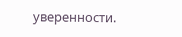уверенности.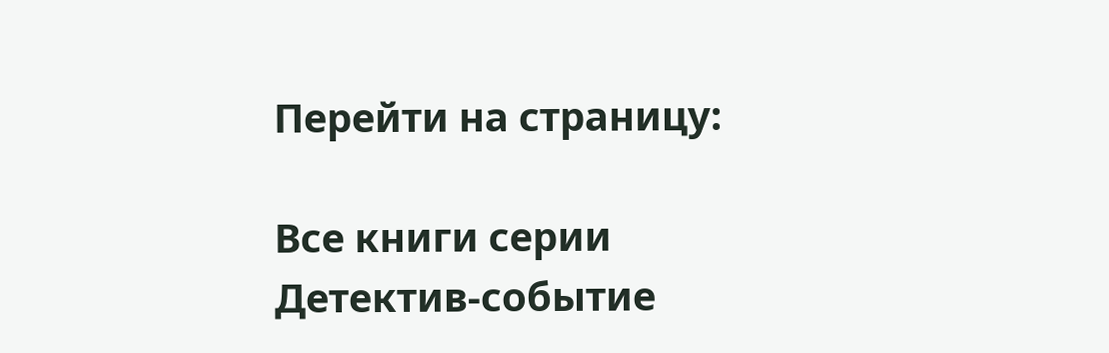Перейти на страницу:

Все книги серии Детектив-событие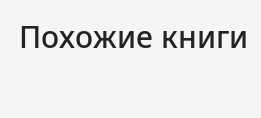Похожие книги